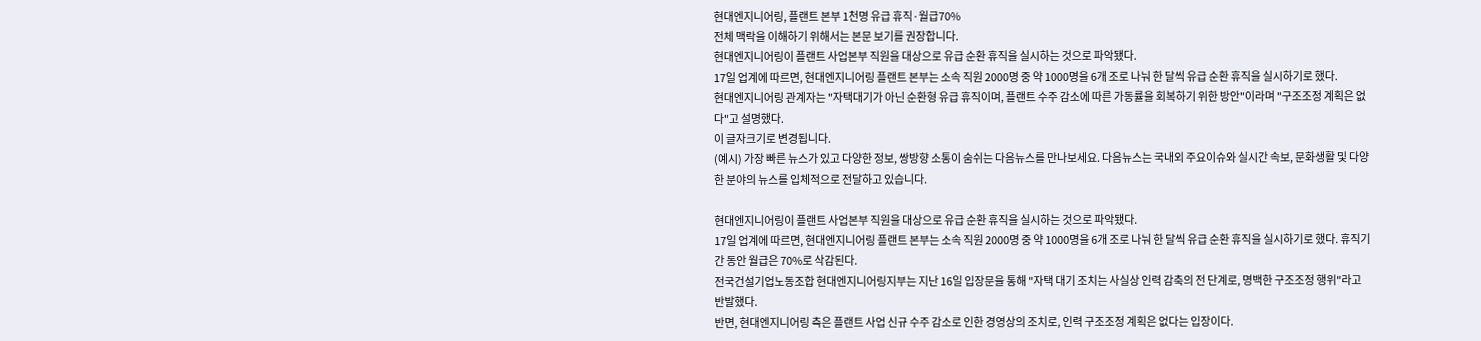현대엔지니어링, 플랜트 본부 1천명 유급 휴직·월급70%
전체 맥락을 이해하기 위해서는 본문 보기를 권장합니다.
현대엔지니어링이 플랜트 사업본부 직원을 대상으로 유급 순환 휴직을 실시하는 것으로 파악됐다.
17일 업계에 따르면, 현대엔지니어링 플랜트 본부는 소속 직원 2000명 중 약 1000명을 6개 조로 나눠 한 달씩 유급 순환 휴직을 실시하기로 했다.
현대엔지니어링 관계자는 "자택대기가 아닌 순환형 유급 휴직이며, 플랜트 수주 감소에 따른 가동률을 회복하기 위한 방안"이라며 "구조조정 계획은 없다"고 설명했다.
이 글자크기로 변경됩니다.
(예시) 가장 빠른 뉴스가 있고 다양한 정보, 쌍방향 소통이 숨쉬는 다음뉴스를 만나보세요. 다음뉴스는 국내외 주요이슈와 실시간 속보, 문화생활 및 다양한 분야의 뉴스를 입체적으로 전달하고 있습니다.

현대엔지니어링이 플랜트 사업본부 직원을 대상으로 유급 순환 휴직을 실시하는 것으로 파악됐다.
17일 업계에 따르면, 현대엔지니어링 플랜트 본부는 소속 직원 2000명 중 약 1000명을 6개 조로 나눠 한 달씩 유급 순환 휴직을 실시하기로 했다. 휴직기간 동안 월급은 70%로 삭감된다.
전국건설기업노동조합 현대엔지니어링지부는 지난 16일 입장문을 통해 "자택 대기 조치는 사실상 인력 감축의 전 단계로, 명백한 구조조정 행위"라고 반발했다.
반면, 현대엔지니어링 측은 플랜트 사업 신규 수주 감소로 인한 경영상의 조치로, 인력 구조조정 계획은 없다는 입장이다.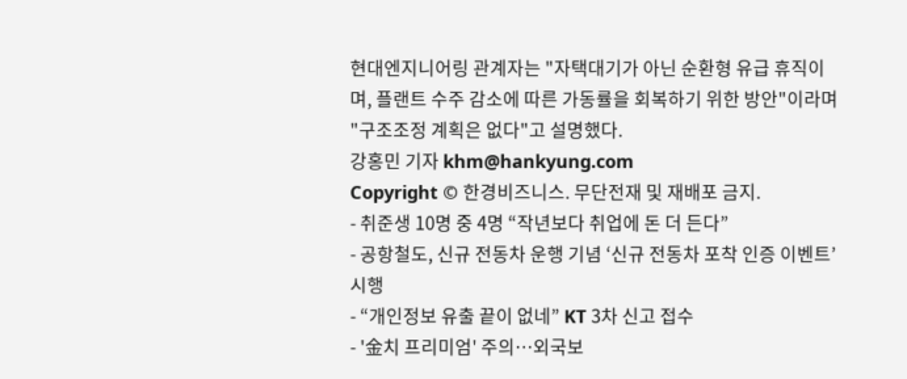현대엔지니어링 관계자는 "자택대기가 아닌 순환형 유급 휴직이며, 플랜트 수주 감소에 따른 가동률을 회복하기 위한 방안"이라며 "구조조정 계획은 없다"고 설명했다.
강홍민 기자 khm@hankyung.com
Copyright © 한경비즈니스. 무단전재 및 재배포 금지.
- 취준생 10명 중 4명 “작년보다 취업에 돈 더 든다”
- 공항철도, 신규 전동차 운행 기념 ‘신규 전동차 포착 인증 이벤트’ 시행
- “개인정보 유출 끝이 없네” KT 3차 신고 접수
- '金치 프리미엄' 주의…외국보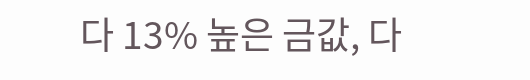다 13% 높은 금값, 다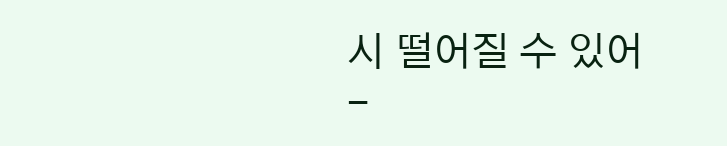시 떨어질 수 있어
-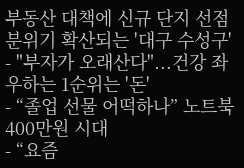부동산 대책에 신규 단지 선점 분위기 확산되는 '대구 수성구'
- "부자가 오래산다"...건강 좌우하는 1순위는 '돈'
- “졸업 선물 어떡하나” 노트북 400만원 시대
- “요즘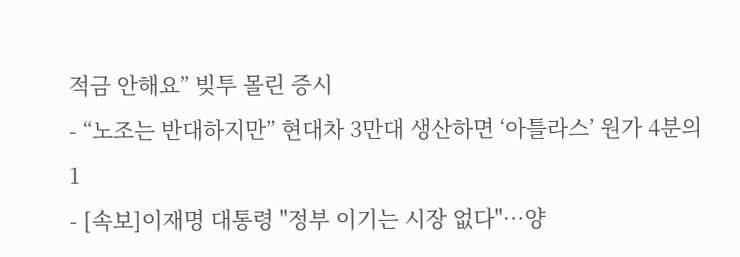적금 안해요” 빚투 몰린 증시
- “노조는 반대하지만” 현대차 3만대 생산하면 ‘아틀라스’ 원가 4분의 1
- [속보]이재명 대통령 "정부 이기는 시장 없다"…양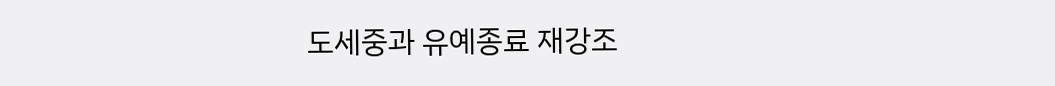도세중과 유예종료 재강조